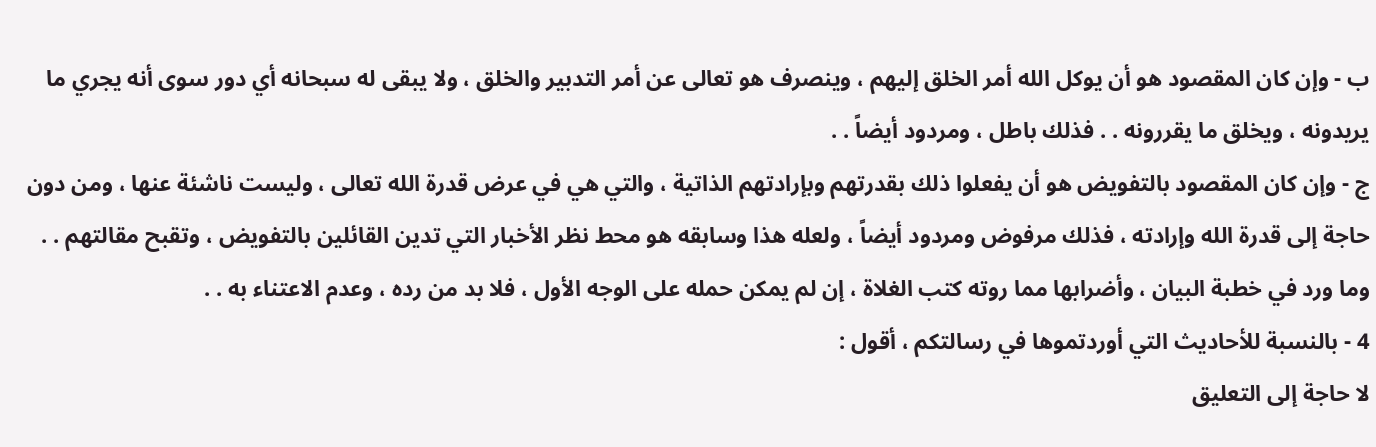ب - وإن كان المقصود هو أن يوكل الله أمر الخلق إليهم ، وينصرف هو تعالى عن أمر التدبير والخلق ، ولا يبقى له سبحانه أي دور سوى أنه يجري ما يريدونه ، ويخلق ما يقررونه . . فذلك باطل ، ومردود أيضاً . .
ج - وإن كان المقصود بالتفويض هو أن يفعلوا ذلك بقدرتهم وبإرادتهم الذاتية ، والتي هي في عرض قدرة الله تعالى ، وليست ناشئة عنها ، ومن دون حاجة إلى قدرة الله وإرادته ، فذلك مرفوض ومردود أيضاً ، ولعله هذا وسابقه هو محط نظر الأخبار التي تدين القائلين بالتفويض ، وتقبح مقالتهم . .
وما ورد في خطبة البيان ، وأضرابها مما روته كتب الغلاة ، إن لم يمكن حمله على الوجه الأول ، فلا بد من رده ، وعدم الاعتناء به . .
4 - بالنسبة للأحاديث التي أوردتموها في رسالتكم ، أقول :
لا حاجة إلى التعليق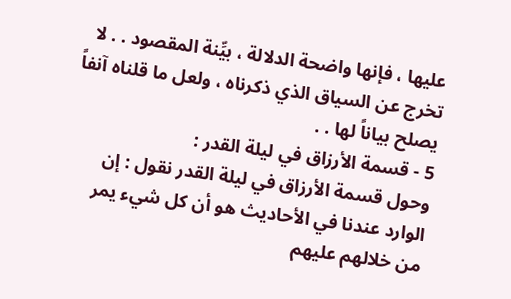عليها ، فإنها واضحة الدلالة ، بيِّنة المقصود . . لا تخرج عن السياق الذي ذكرناه ، ولعل ما قلناه آنفاً يصلح بياناً لها . .
5 - قسمة الأرزاق في ليلة القدر :
وحول قسمة الأرزاق في ليلة القدر نقول : إن الوارد عندنا في الأحاديث هو أن كل شيء يمر من خلالهم عليهم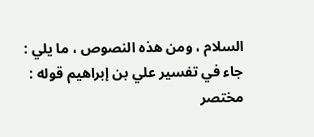السلام ، ومن هذه النصوص ، ما يلي :
جاء في تفسير علي بن إبراهيم قوله :
مختصر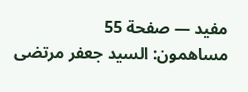مفيد — صفحة 55
مساهمون: السيد جعفر مرتضى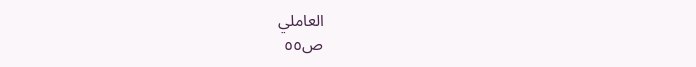العاملي
ص٥٥